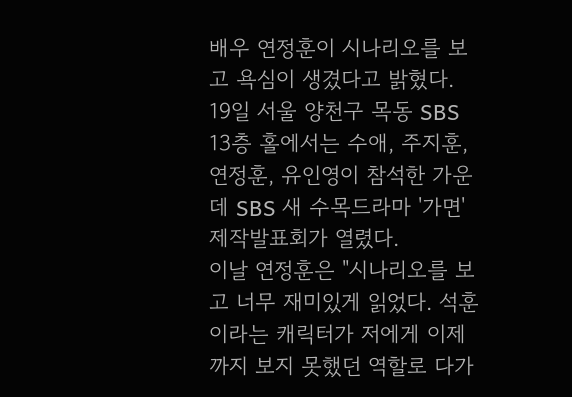배우 연정훈이 시나리오를 보고 욕심이 생겼다고 밝혔다.
19일 서울 양천구 목동 SBS 13층 홀에서는 수애, 주지훈, 연정훈, 유인영이 참석한 가운데 SBS 새 수목드라마 '가면' 제작발표회가 열렸다.
이날 연정훈은 "시나리오를 보고 너무 재미있게 읽었다. 석훈이라는 캐릭터가 저에게 이제까지 보지 못했던 역할로 다가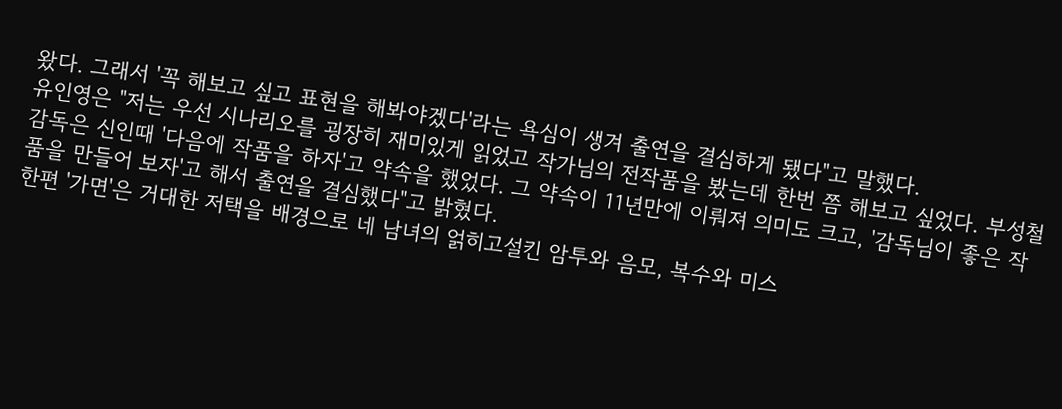왔다. 그래서 '꼭 해보고 싶고 표현을 해봐야겠다'라는 욕심이 생겨 출연을 결심하게 됐다"고 말했다.
유인영은 "저는 우선 시나리오를 굉장히 재미있게 읽었고 작가님의 전작품을 봤는데 한번 쯤 해보고 싶었다. 부성철 감독은 신인때 '다음에 작품을 하자'고 약속을 했었다. 그 약속이 11년만에 이뤄져 의미도 크고, '감독님이 좋은 작품을 만들어 보자'고 해서 출연을 결심했다"고 밝혔다.
한편 '가면'은 거대한 저택을 배경으로 네 남녀의 얽히고설킨 암투와 음모, 복수와 미스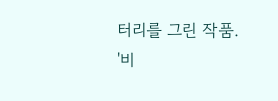터리를 그린 작품. '비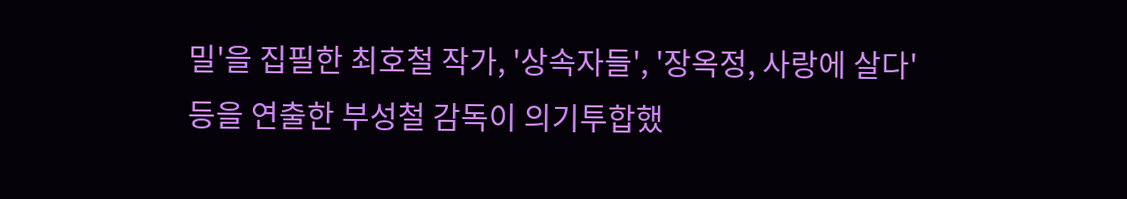밀'을 집필한 최호철 작가, '상속자들', '장옥정, 사랑에 살다' 등을 연출한 부성철 감독이 의기투합했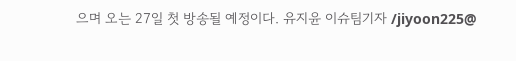으며 오는 27일 첫 방송될 예정이다. 유지윤 이슈팀기자 /jiyoon225@